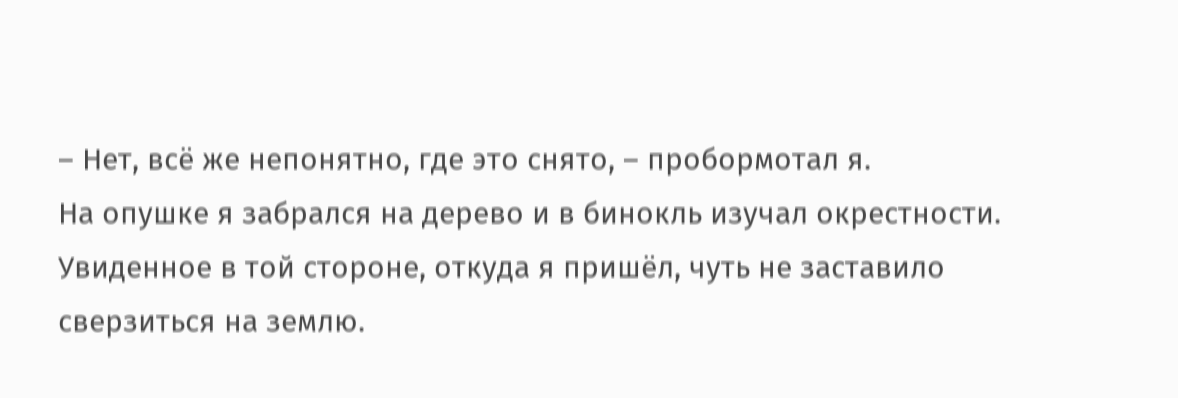– Нет, всё же непонятно, где это снято, – пробормотал я.
На опушке я забрался на дерево и в бинокль изучал окрестности. Увиденное в той стороне, откуда я пришёл, чуть не заставило сверзиться на землю.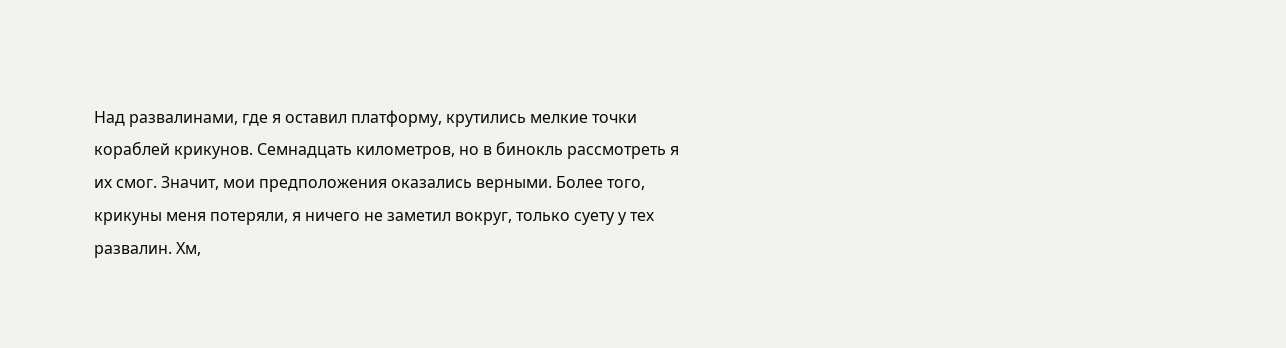Над развалинами, где я оставил платформу, крутились мелкие точки кораблей крикунов. Семнадцать километров, но в бинокль рассмотреть я их смог. Значит, мои предположения оказались верными. Более того, крикуны меня потеряли, я ничего не заметил вокруг, только суету у тех развалин. Хм,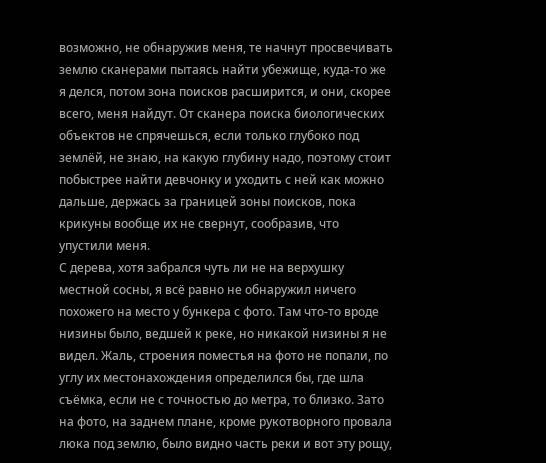возможно, не обнаружив меня, те начнут просвечивать землю сканерами пытаясь найти убежище, куда-то же я делся, потом зона поисков расширится, и они, скорее всего, меня найдут. От сканера поиска биологических объектов не спрячешься, если только глубоко под землёй, не знаю, на какую глубину надо, поэтому стоит побыстрее найти девчонку и уходить с ней как можно дальше, держась за границей зоны поисков, пока крикуны вообще их не свернут, сообразив, что упустили меня.
С дерева, хотя забрался чуть ли не на верхушку местной сосны, я всё равно не обнаружил ничего похожего на место у бункера с фото. Там что-то вроде низины было, ведшей к реке, но никакой низины я не видел. Жаль, строения поместья на фото не попали, по углу их местонахождения определился бы, где шла съёмка, если не с точностью до метра, то близко. Зато на фото, на заднем плане, кроме рукотворного провала люка под землю, было видно часть реки и вот эту рощу,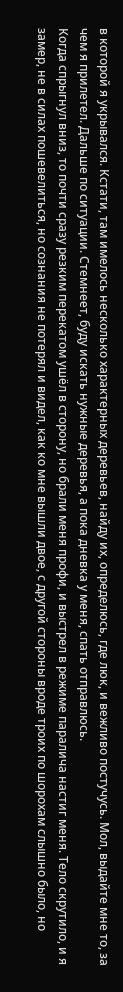в которой я укрывался. Кстати, там имелось несколько характерных деревьев, найду их, определюсь, где люк, и вежливо постучусь. Мол, выдайте мне то, за чем я прилетел. Дальше по ситуации. Стемнеет, буду искать нужные деревья, а пока дневка у меня, спать отправлюсь.
Когда спрыгнул вниз, то почти сразу резким перекатом ушёл в сторону, но брали меня профи, и выстрел в режиме паралича настиг меня. Тело скрутило, и я замер, не в силах пошевелиться, но сознания не потерял и видел, как ко мне вышли двое, с другой стороны вроде троих по шорохам слышно было, но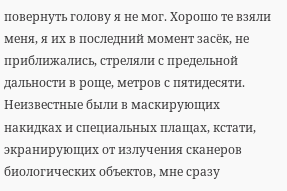повернуть голову я не мог. Хорошо те взяли меня, я их в последний момент засёк, не приближались, стреляли с предельной дальности в роще, метров с пятидесяти.
Неизвестные были в маскирующих накидках и специальных плащах, кстати, экранирующих от излучения сканеров биологических объектов, мне сразу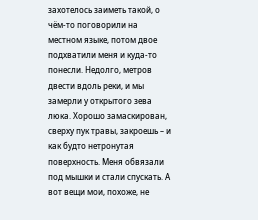захотелось заиметь такой, о чём-то поговорили на местном языке, потом двое подхватили меня и куда-то понесли. Недолго, метров двести вдоль реки, и мы замерли у открытого зева люка. Хорошо замаскирован, сверху пук травы, закроешь – и как будто нетронутая поверхность. Меня обвязали под мышки и стали спускать. А вот вещи мои, похоже, не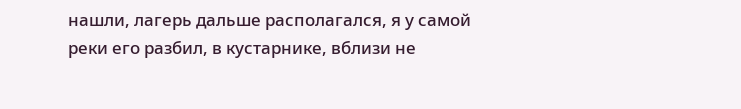нашли, лагерь дальше располагался, я у самой реки его разбил, в кустарнике, вблизи не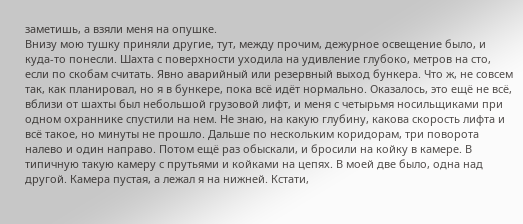заметишь, а взяли меня на опушке.
Внизу мою тушку приняли другие, тут, между прочим, дежурное освещение было, и куда-то понесли. Шахта с поверхности уходила на удивление глубоко, метров на сто, если по скобам считать. Явно аварийный или резервный выход бункера. Что ж, не совсем так, как планировал, но я в бункере, пока всё идёт нормально. Оказалось, это ещё не всё, вблизи от шахты был небольшой грузовой лифт, и меня с четырьмя носильщиками при одном охраннике спустили на нем. Не знаю, на какую глубину, какова скорость лифта и всё такое, но минуты не прошло. Дальше по нескольким коридорам, три поворота налево и один направо. Потом ещё раз обыскали, и бросили на койку в камере. В типичную такую камеру с прутьями и койками на цепях. В моей две было, одна над другой. Камера пустая, а лежал я на нижней. Кстати,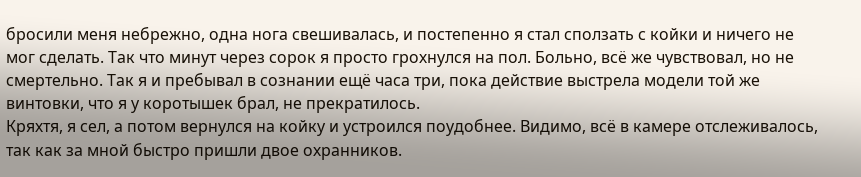бросили меня небрежно, одна нога свешивалась, и постепенно я стал сползать с койки и ничего не мог сделать. Так что минут через сорок я просто грохнулся на пол. Больно, всё же чувствовал, но не смертельно. Так я и пребывал в сознании ещё часа три, пока действие выстрела модели той же винтовки, что я у коротышек брал, не прекратилось.
Кряхтя, я сел, а потом вернулся на койку и устроился поудобнее. Видимо, всё в камере отслеживалось, так как за мной быстро пришли двое охранников.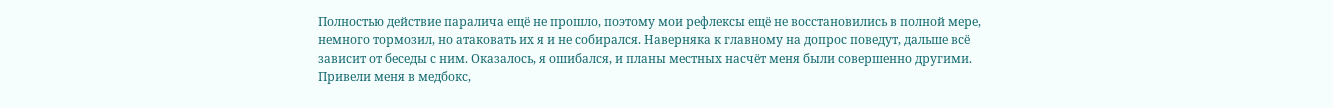Полностью действие паралича ещё не прошло, поэтому мои рефлексы ещё не восстановились в полной мере, немного тормозил, но атаковать их я и не собирался. Наверняка к главному на допрос поведут, дальше всё зависит от беседы с ним. Оказалось, я ошибался, и планы местных насчёт меня были совершенно другими. Привели меня в медбокс,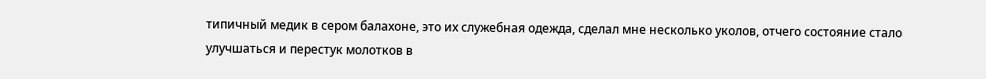типичный медик в сером балахоне, это их служебная одежда, сделал мне несколько уколов, отчего состояние стало улучшаться и перестук молотков в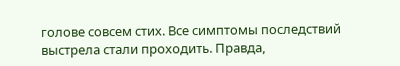голове совсем стих. Все симптомы последствий выстрела стали проходить. Правда,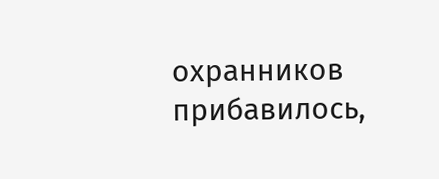охранников прибавилось,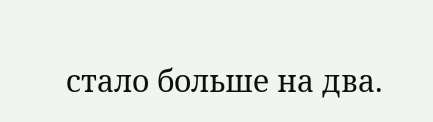стало больше на два.